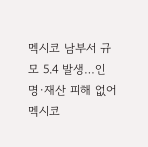멕시코 남부서 규모 5.4 발생…인명·재산 피해 없어
멕시코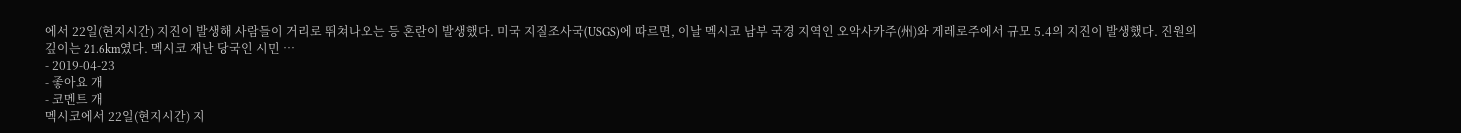에서 22일(현지시간) 지진이 발생해 사람들이 거리로 뛰쳐나오는 등 혼란이 발생했다. 미국 지질조사국(USGS)에 따르면, 이날 멕시코 남부 국경 지역인 오악사카주(州)와 게레로주에서 규모 5.4의 지진이 발생했다. 진원의 깊이는 21.6km였다. 멕시코 재난 당국인 시민 …
- 2019-04-23
- 좋아요 개
- 코멘트 개
멕시코에서 22일(현지시간) 지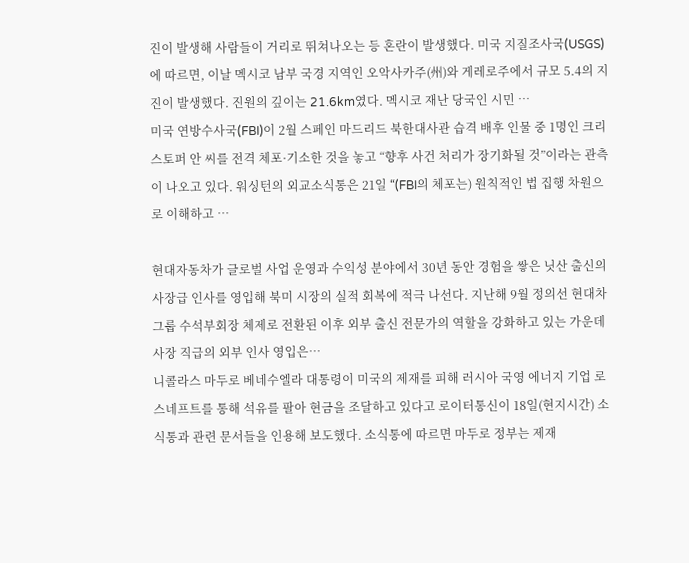진이 발생해 사람들이 거리로 뛰쳐나오는 등 혼란이 발생했다. 미국 지질조사국(USGS)에 따르면, 이날 멕시코 남부 국경 지역인 오악사카주(州)와 게레로주에서 규모 5.4의 지진이 발생했다. 진원의 깊이는 21.6km였다. 멕시코 재난 당국인 시민 …
미국 연방수사국(FBI)이 2월 스페인 마드리드 북한대사관 습격 배후 인물 중 1명인 크리스토퍼 안 씨를 전격 체포·기소한 것을 놓고 “향후 사건 처리가 장기화될 것”이라는 관측이 나오고 있다. 워싱턴의 외교소식통은 21일 “(FBI의 체포는) 원칙적인 법 집행 차원으로 이해하고 …

현대자동차가 글로벌 사업 운영과 수익성 분야에서 30년 동안 경험을 쌓은 닛산 출신의 사장급 인사를 영입해 북미 시장의 실적 회복에 적극 나선다. 지난해 9월 정의선 현대차그룹 수석부회장 체제로 전환된 이후 외부 출신 전문가의 역할을 강화하고 있는 가운데 사장 직급의 외부 인사 영입은…
니콜라스 마두로 베네수엘라 대통령이 미국의 제재를 피해 러시아 국영 에너지 기업 로스네프트를 통해 석유를 팔아 현금을 조달하고 있다고 로이터통신이 18일(현지시간) 소식통과 관련 문서들을 인용해 보도했다. 소식통에 따르면 마두로 정부는 제재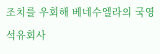조치를 우회해 베네수엘라의 국영 석유회사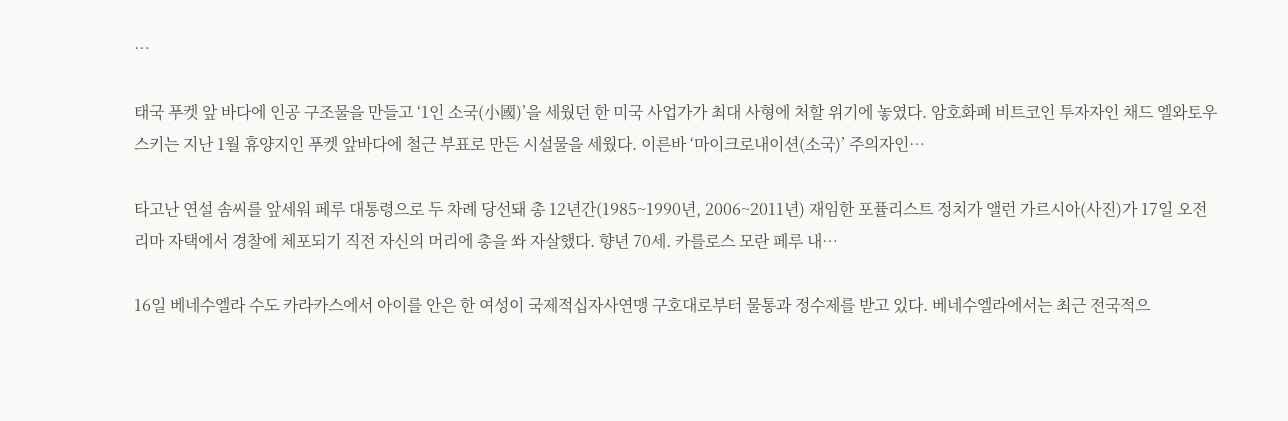…

태국 푸켓 앞 바다에 인공 구조물을 만들고 ‘1인 소국(小國)’을 세웠던 한 미국 사업가가 최대 사형에 처할 위기에 놓였다. 암호화폐 비트코인 투자자인 채드 엘와토우스키는 지난 1월 휴양지인 푸켓 앞바다에 철근 부표로 만든 시설물을 세웠다. 이른바 ‘마이크로내이션(소국)’ 주의자인…

타고난 연설 솜씨를 앞세워 페루 대통령으로 두 차례 당선돼 총 12년간(1985~1990년, 2006~2011년) 재임한 포퓰리스트 정치가 앨런 가르시아(사진)가 17일 오전 리마 자택에서 경찰에 체포되기 직전 자신의 머리에 총을 쏴 자살했다. 향년 70세. 카를로스 모란 페루 내…

16일 베네수엘라 수도 카라카스에서 아이를 안은 한 여성이 국제적십자사연맹 구호대로부터 물통과 정수제를 받고 있다. 베네수엘라에서는 최근 전국적으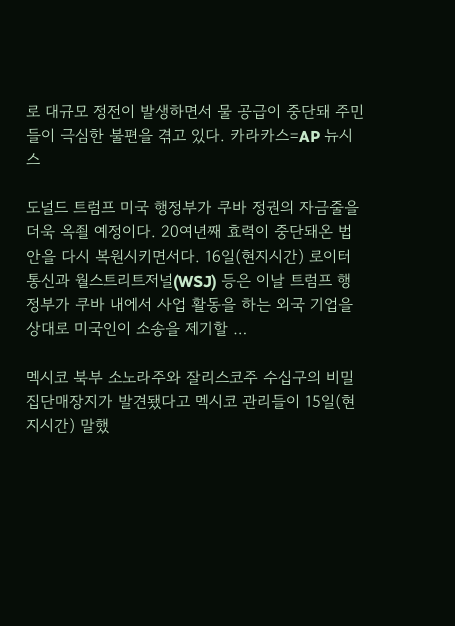로 대규모 정전이 발생하면서 물 공급이 중단돼 주민들이 극심한 불편을 겪고 있다. 카라카스=AP 뉴시스

도널드 트럼프 미국 행정부가 쿠바 정권의 자금줄을 더욱 옥죌 예정이다. 20여년째 효력이 중단돼온 법안을 다시 복원시키면서다. 16일(현지시간) 로이터통신과 월스트리트저널(WSJ) 등은 이날 트럼프 행정부가 쿠바 내에서 사업 활동을 하는 외국 기업을 상대로 미국인이 소송을 제기할 …

멕시코 북부 소노라주와 잘리스코주 수십구의 비밀 집단매장지가 발견됐다고 멕시코 관리들이 15일(현지시간) 말했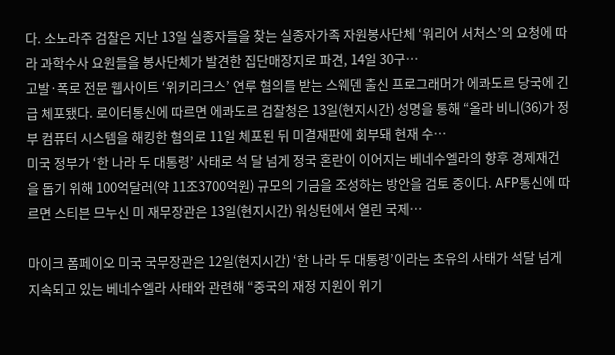다. 소노라주 검찰은 지난 13일 실종자들을 찾는 실종자가족 자원봉사단체 ‘워리어 서처스’의 요청에 따라 과학수사 요원들을 봉사단체가 발견한 집단매장지로 파견, 14일 30구…
고발·폭로 전문 웹사이트 ‘위키리크스’ 연루 혐의를 받는 스웨덴 출신 프로그래머가 에콰도르 당국에 긴급 체포됐다. 로이터통신에 따르면 에콰도르 검찰청은 13일(현지시간) 성명을 통해 “올라 비니(36)가 정부 컴퓨터 시스템을 해킹한 혐의로 11일 체포된 뒤 미결재판에 회부돼 현재 수…
미국 정부가 ‘한 나라 두 대통령’ 사태로 석 달 넘게 정국 혼란이 이어지는 베네수엘라의 향후 경제재건을 돕기 위해 100억달러(약 11조3700억원) 규모의 기금을 조성하는 방안을 검토 중이다. AFP통신에 따르면 스티븐 므누신 미 재무장관은 13일(현지시간) 워싱턴에서 열린 국제…

마이크 폼페이오 미국 국무장관은 12일(현지시간) ‘한 나라 두 대통령’이라는 초유의 사태가 석달 넘게 지속되고 있는 베네수엘라 사태와 관련해 “중국의 재정 지원이 위기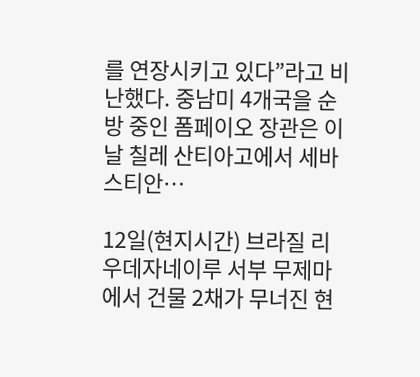를 연장시키고 있다”라고 비난했다. 중남미 4개국을 순방 중인 폼페이오 장관은 이날 칠레 산티아고에서 세바스티안…

12일(현지시간) 브라질 리우데자네이루 서부 무제마에서 건물 2채가 무너진 현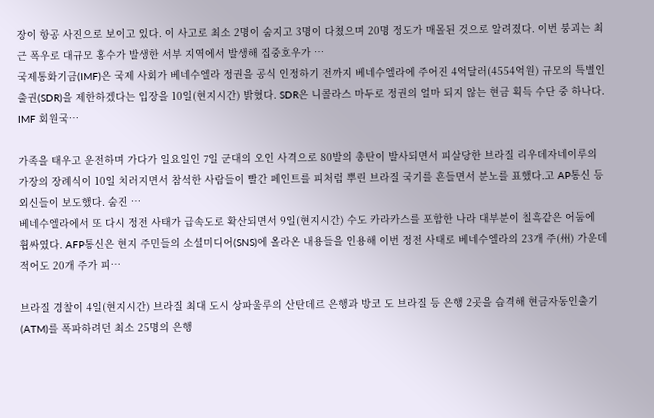장이 항공 사진으로 보이고 있다. 이 사고로 최소 2명이 숨지고 3명이 다쳤으며 20명 정도가 매몰된 것으로 알려졌다. 이번 붕괴는 최근 폭우로 대규모 홍수가 발생한 서부 지역에서 발생해 집중호우가 …
국제통화기금(IMF)은 국제 사회가 베네수엘라 정권을 공식 인정하기 전까지 베네수엘라에 주어진 4억달러(4554억원) 규모의 특별인출권(SDR)을 제한하겠다는 입장을 10일(현지시간) 밝혔다. SDR은 니콜라스 마두로 정권의 얼마 되지 않는 현금 획득 수단 중 하나다. IMF 회원국…

가족을 태우고 운전하며 가다가 일요일인 7일 군대의 오인 사격으로 80발의 총탄이 발사되면서 피살당한 브라질 리우데자네이루의 가장의 장례식이 10일 치러지면서 참석한 사람들이 빨간 페인트를 피처럼 뿌린 브라질 국기를 흔들면서 분노를 표했다.고 AP통신 등 외신들이 보도했다. 숨진 …
베네수엘라에서 또 다시 정전 사태가 급속도로 확산되면서 9일(현지시간) 수도 카라카스를 포함한 나라 대부분이 칠흑같은 어둠에 휩싸였다. AFP통신은 현지 주민들의 소셜미디어(SNS)에 올라온 내용들을 인용해 이번 정전 사태로 베네수엘라의 23개 주(州) 가운데 적어도 20개 주가 피…

브라질 경찰이 4일(현지시간) 브라질 최대 도시 상파울루의 산탄데르 은행과 방코 도 브라질 등 은행 2곳을 습격해 현금자동인출기(ATM)를 폭파하려던 최소 25명의 은행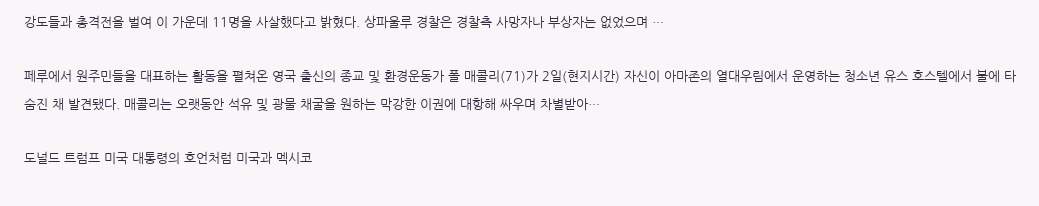강도들과 총격전을 벌여 이 가운데 11명을 사살했다고 밝혔다. 상파울루 경찰은 경찰측 사망자나 부상자는 없었으며 …

페루에서 원주민들을 대표하는 활동을 펼쳐온 영국 출신의 종교 및 환경운동가 폴 매콜리(71)가 2일(현지시간) 자신이 아마존의 열대우림에서 운영하는 청소년 유스 호스텔에서 불에 타 숨진 채 발견됐다. 매콜리는 오랫동안 석유 및 광물 채굴을 원하는 막강한 이권에 대항해 싸우며 차별받아…

도널드 트럼프 미국 대통령의 호언처럼 미국과 멕시코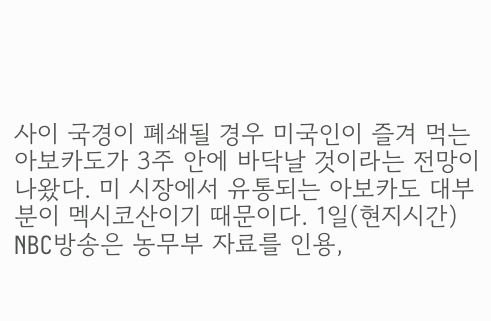사이 국경이 폐쇄될 경우 미국인이 즐겨 먹는 아보카도가 3주 안에 바닥날 것이라는 전망이 나왔다. 미 시장에서 유통되는 아보카도 대부분이 멕시코산이기 때문이다. 1일(현지시간) NBC방송은 농무부 자료를 인용,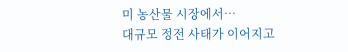미 농산물 시장에서…
대규모 정전 사태가 이어지고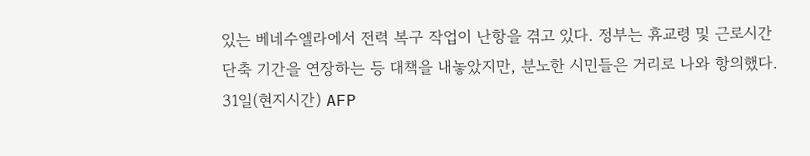있는 베네수엘라에서 전력 복구 작업이 난항을 겪고 있다. 정부는 휴교령 및 근로시간 단축 기간을 연장하는 등 대책을 내놓았지만, 분노한 시민들은 거리로 나와 항의했다. 31일(현지시간) AFP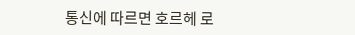통신에 따르면 호르헤 로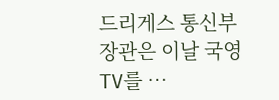드리게스 통신부 장관은 이날 국영TV를 …